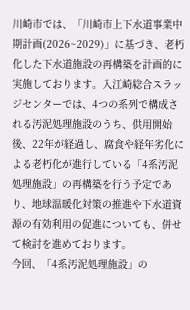川崎市では、「川崎市上下水道事業中期計画(2026~2029)」に基づき、老朽化した下水道施設の再構築を計画的に実施しております。入江崎総合スラッジセンターでは、4つの系列で構成される汚泥処理施設のうち、供用開始後、22年が経過し、腐食や経年劣化による老朽化が進行している「4系汚泥処理施設」の再構築を行う予定であり、地球温暖化対策の推進や下水道資源の有効利用の促進についても、併せて検討を進めております。
今回、「4系汚泥処理施設」の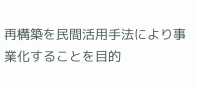再構築を民間活用手法により事業化することを目的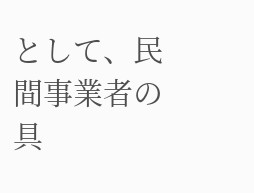として、民間事業者の具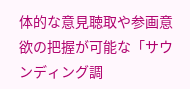体的な意見聴取や参画意欲の把握が可能な「サウンディング調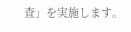査」を実施します。